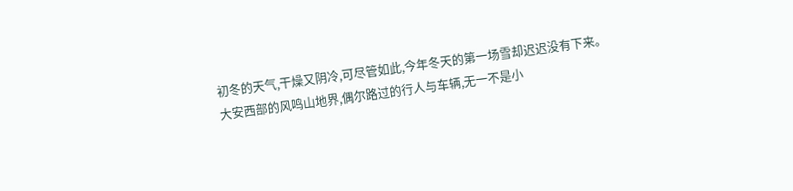初冬的天气,干燥又阴冷,可尽管如此,今年冬天的第一场雪却迟迟没有下来。
大安西部的风鸣山地界,偶尔路过的行人与车辆,无一不是小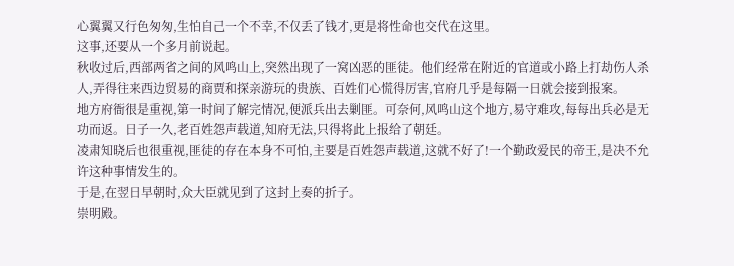心翼翼又行色匆匆,生怕自己一个不幸,不仅丢了钱才,更是将性命也交代在这里。
这事,还要从一个多月前说起。
秋收过后,西部两省之间的风鸣山上,突然出现了一窝凶恶的匪徒。他们经常在附近的官道或小路上打劫伤人杀人,弄得往来西边贸易的商贾和探亲游玩的贵族、百姓们心慌得厉害,官府几乎是每隔一日就会接到报案。
地方府衙很是重视,第一时间了解完情况,便派兵出去剿匪。可奈何,风鸣山这个地方,易守难攻,每每出兵必是无功而返。日子一久,老百姓怨声载道,知府无法,只得将此上报给了朝廷。
凌肃知晓后也很重视,匪徒的存在本身不可怕,主要是百姓怨声载道,这就不好了!一个勤政爱民的帝王,是决不允许这种事情发生的。
于是,在翌日早朝时,众大臣就见到了这封上奏的折子。
崇明殿。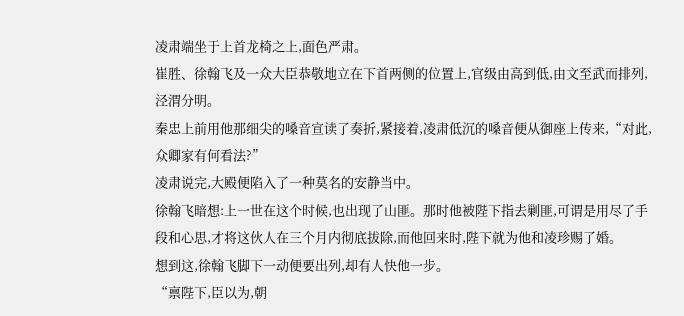凌肃端坐于上首龙椅之上,面色严肃。
崔胜、徐翰飞及一众大臣恭敬地立在下首两侧的位置上,官级由高到低,由文至武而排列,泾渭分明。
秦忠上前用他那细尖的嗓音宣读了奏折,紧接着,凌肃低沉的嗓音便从御座上传来,“对此,众卿家有何看法?”
凌肃说完,大殿便陷入了一种莫名的安静当中。
徐翰飞暗想:上一世在这个时候,也出现了山匪。那时他被陛下指去剿匪,可谓是用尽了手段和心思,才将这伙人在三个月内彻底拔除,而他回来时,陛下就为他和凌珍赐了婚。
想到这,徐翰飞脚下一动便要出列,却有人快他一步。
“禀陛下,臣以为,朝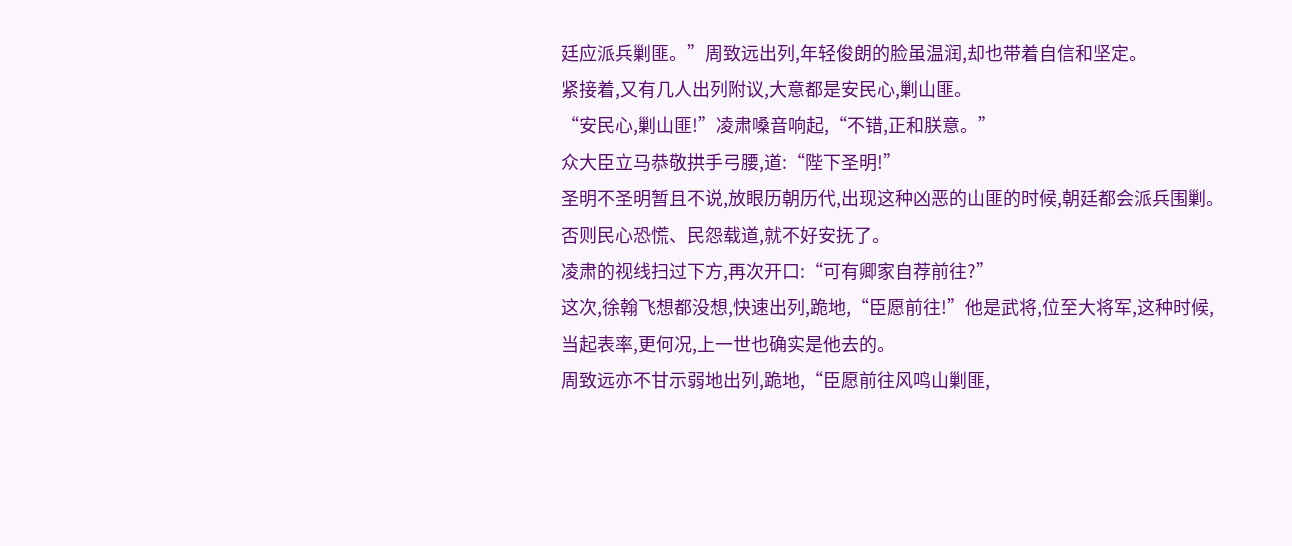廷应派兵剿匪。”周致远出列,年轻俊朗的脸虽温润,却也带着自信和坚定。
紧接着,又有几人出列附议,大意都是安民心,剿山匪。
“安民心,剿山匪!”凌肃嗓音响起,“不错,正和朕意。”
众大臣立马恭敬拱手弓腰,道:“陛下圣明!”
圣明不圣明暂且不说,放眼历朝历代,出现这种凶恶的山匪的时候,朝廷都会派兵围剿。否则民心恐慌、民怨载道,就不好安抚了。
凌肃的视线扫过下方,再次开口:“可有卿家自荐前往?”
这次,徐翰飞想都没想,快速出列,跪地,“臣愿前往!”他是武将,位至大将军,这种时候,当起表率,更何况,上一世也确实是他去的。
周致远亦不甘示弱地出列,跪地,“臣愿前往风鸣山剿匪,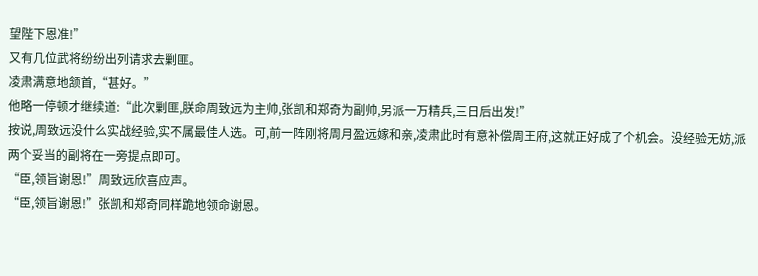望陛下恩准!”
又有几位武将纷纷出列请求去剿匪。
凌肃满意地颔首,“甚好。”
他略一停顿才继续道:“此次剿匪,朕命周致远为主帅,张凯和郑奇为副帅,另派一万精兵,三日后出发!”
按说,周致远没什么实战经验,实不属最佳人选。可,前一阵刚将周月盈远嫁和亲,凌肃此时有意补偿周王府,这就正好成了个机会。没经验无妨,派两个妥当的副将在一旁提点即可。
“臣,领旨谢恩!”周致远欣喜应声。
“臣,领旨谢恩!”张凯和郑奇同样跪地领命谢恩。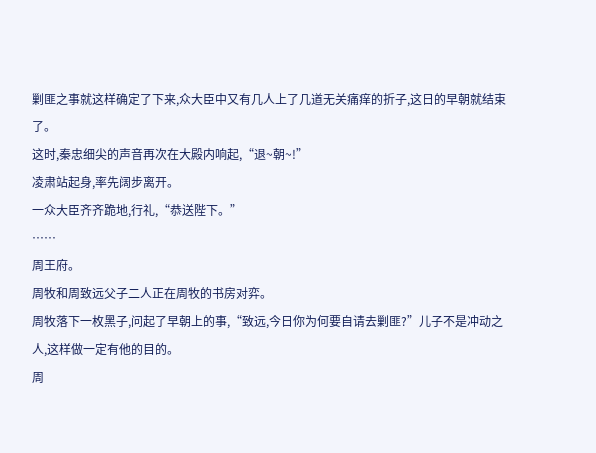剿匪之事就这样确定了下来,众大臣中又有几人上了几道无关痛痒的折子,这日的早朝就结束了。
这时,秦忠细尖的声音再次在大殿内响起,“退~朝~!”
凌肃站起身,率先阔步离开。
一众大臣齐齐跪地,行礼,“恭送陛下。”
……
周王府。
周牧和周致远父子二人正在周牧的书房对弈。
周牧落下一枚黑子,问起了早朝上的事,“致远,今日你为何要自请去剿匪?”儿子不是冲动之人,这样做一定有他的目的。
周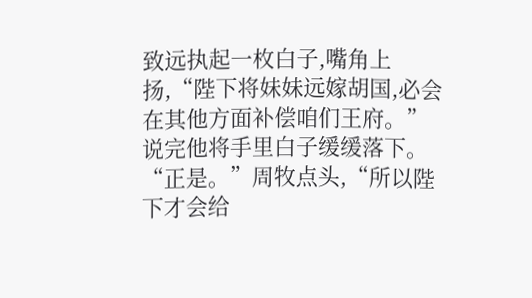致远执起一枚白子,嘴角上扬,“陛下将妹妹远嫁胡国,必会在其他方面补偿咱们王府。”说完他将手里白子缓缓落下。
“正是。”周牧点头,“所以陛下才会给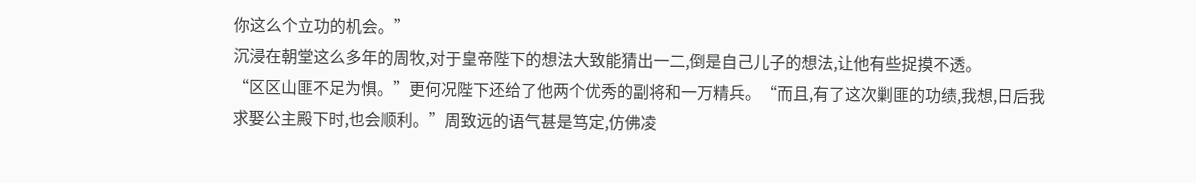你这么个立功的机会。”
沉浸在朝堂这么多年的周牧,对于皇帝陛下的想法大致能猜出一二,倒是自己儿子的想法,让他有些捉摸不透。
“区区山匪不足为惧。”更何况陛下还给了他两个优秀的副将和一万精兵。“而且,有了这次剿匪的功绩,我想,日后我求娶公主殿下时,也会顺利。”周致远的语气甚是笃定,仿佛凌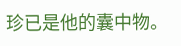珍已是他的囊中物。